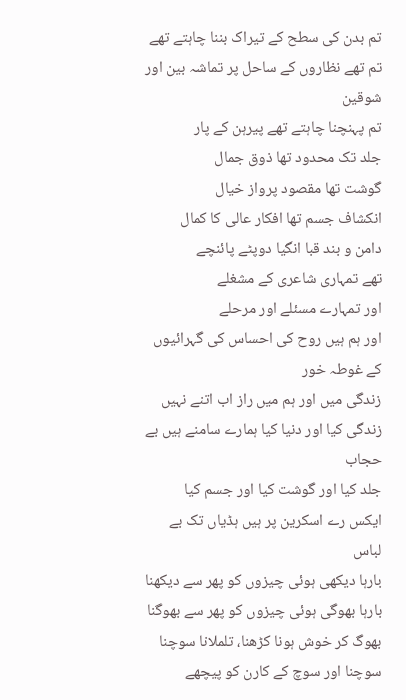تم بدن کی سطح کے تیراک بننا چاہتے تھے
تم تھے نظاروں کے ساحل پر تماشہ بین اور شوقین
تم پہنچنا چاہتے تھے پیرہن کے پار
جلد تک محدود تھا ذوق جمال
گوشت تھا مقصود پرواز خیال
انکشاف جسم تھا افکار عالی کا کمال
دامن و بند قبا انگیا دوپٹے پائنچے
تھے تمہاری شاعری کے مشغلے
اور تمہارے مسئلے اور مرحلے
اور ہم ہیں روح کی احساس کی گہرائیوں کے غوطہ خور
زندگی میں اور ہم میں راز اب اتنے نہیں
زندگی کیا اور دنیا کیا ہمارے سامنے ہیں بے حجاب
جلد کیا اور گوشت کیا اور جسم کیا
ایکس رے اسکرین پر ہیں ہڈیاں تک بے لباس
بارہا دیکھی ہوئی چیزوں کو پھر سے دیکھنا
بارہا بھوگی ہوئی چیزوں کو پھر سے بھوگنا
بھوگ کر خوش ہونا کڑھنا، تلملانا سوچنا
سوچنا اور سوچ کے کارن کو پیچھے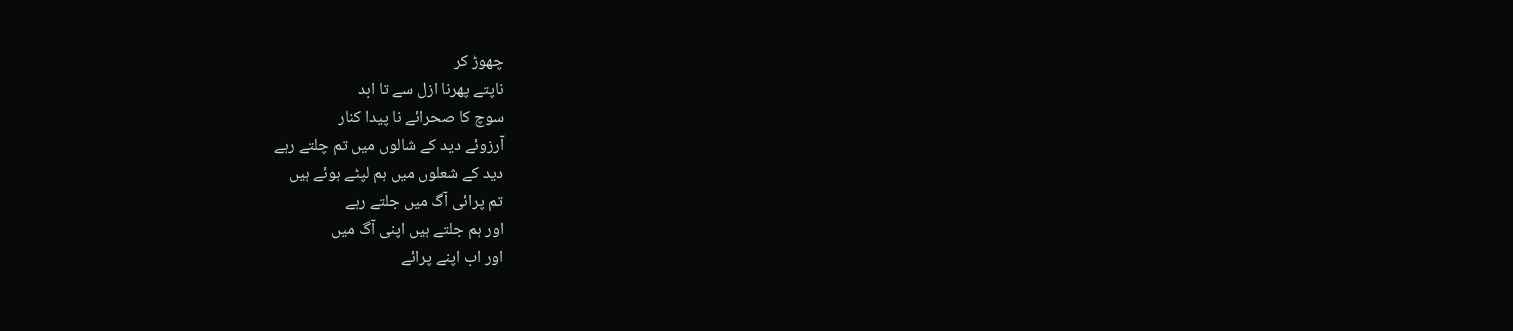چھوڑ کر
ناپتے پھرنا ازل سے تا ابد
سوچ کا صحرائے نا پیدا کنار
آرزوئے دید کے شالوں میں تم چلتے رہے
دید کے شعلوں میں ہم لپٹے ہوئے ہیں
تم پرائی آگ میں جلتے رہے
اور ہم جلتے ہیں اپنی آگ میں
اور اب اپنے پرائے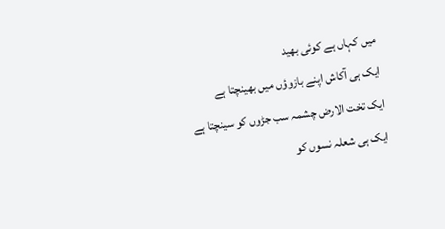میں کہاں ہے کوئی بھید
ایک ہی آکاش اپنے بازوؤں میں بھینچتا ہے
ایک تخت الارض چشمہ سب جڑوں کو سینچتا ہے
ایک ہی شعلہ نسوں کو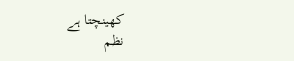کھینچتا ہے
نظم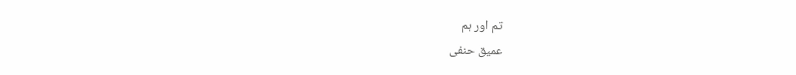تم اور ہم
عمیق حنفی